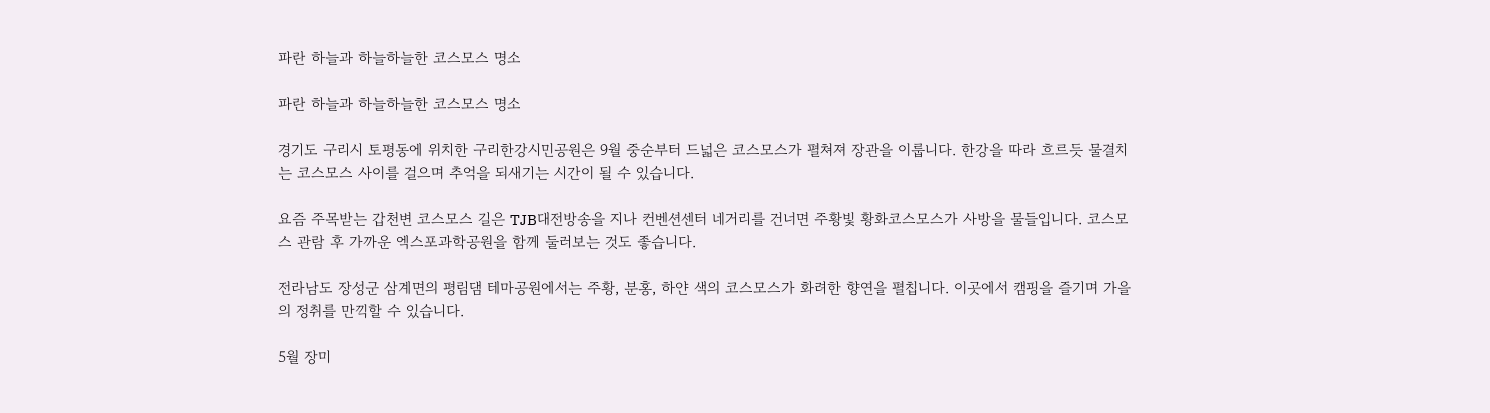파란 하늘과 하늘하늘한 코스모스 명소

파란 하늘과 하늘하늘한 코스모스 명소

경기도 구리시 토평동에 위치한 구리한강시민공원은 9월 중순부터 드넓은 코스모스가 펼쳐져 장관을 이룹니다. 한강을 따라 흐르듯 물결치는 코스모스 사이를 걸으며 추억을 되새기는 시간이 될 수 있습니다.

요즘 주목받는 갑천변 코스모스 길은 TJB대전방송을 지나 컨벤션센터 네거리를 건너면 주황빛 황화코스모스가 사방을 물들입니다. 코스모스 관람 후 가까운 엑스포과학공원을 함께 둘러보는 것도 좋습니다.

전라남도 장성군 삼계면의 평림댐 테마공원에서는 주황, 분홍, 하얀 색의 코스모스가 화려한 향연을 펼칩니다. 이곳에서 캠핑을 즐기며 가을의 정취를 만끽할 수 있습니다.

5월 장미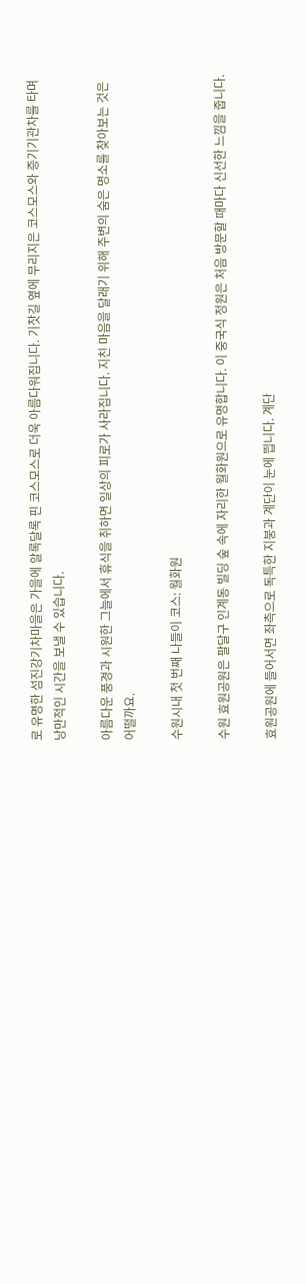로 유명한 섬진강기차마을은 가을에 알록달록 핀 코스모스로 더욱 아름다워집니다. 기찻길 옆에 무리지은 코스모스와 증기기관차를 타며 낭만적인 시간을 보낼 수 있습니다.

아름다운 풍경과 시원한 그늘에서 휴식을 취하면 일상의 피로가 사라집니다. 지친 마음을 달래기 위해 주변의 숨은 명소를 찾아보는 것은 어떨까요.

수원시내 첫 번째 나들이 코스: 월화원

수원 효원공원은 팔달구 인계동 빌딩 숲 속에 자리한 월화원으로 유명합니다. 이 중국식 정원은 처음 방문할 때마다 신선한 느낌을 줍니다.

효원공원에 들어서면 좌측으로 독특한 지붕과 계단이 눈에 띕니다. 계단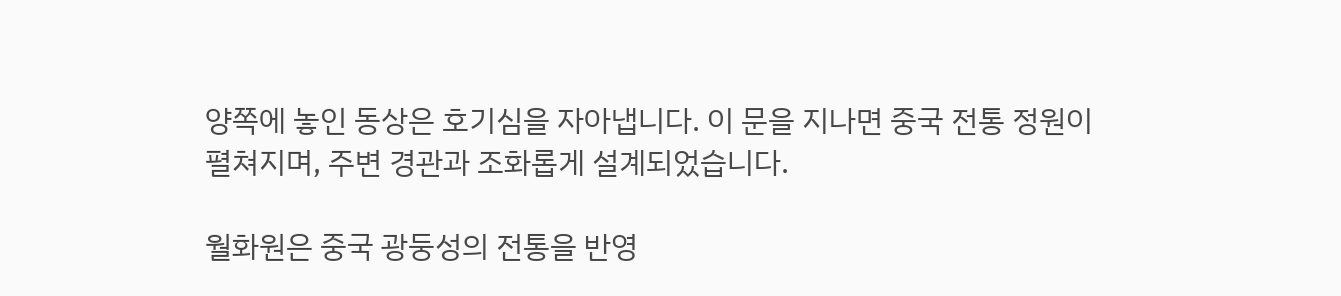양쪽에 놓인 동상은 호기심을 자아냅니다. 이 문을 지나면 중국 전통 정원이 펼쳐지며, 주변 경관과 조화롭게 설계되었습니다.

월화원은 중국 광둥성의 전통을 반영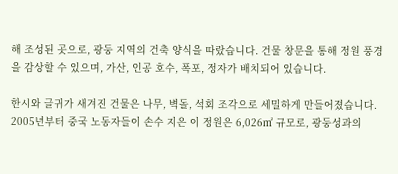해 조성된 곳으로, 광둥 지역의 건축 양식을 따랐습니다. 건물 창문을 통해 정원 풍경을 감상할 수 있으며, 가산, 인공 호수, 폭포, 정자가 배치되어 있습니다.

한시와 글귀가 새겨진 건물은 나무, 벽돌, 석회 조각으로 세밀하게 만들어졌습니다. 2005년부터 중국 노동자들이 손수 지은 이 정원은 6,026㎡ 규모로, 광둥성과의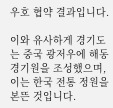우호 협약 결과입니다.

이와 유사하게 경기도는 중국 광저우에 해동경기원을 조성했으며, 이는 한국 전통 정원을 본뜬 것입니다.